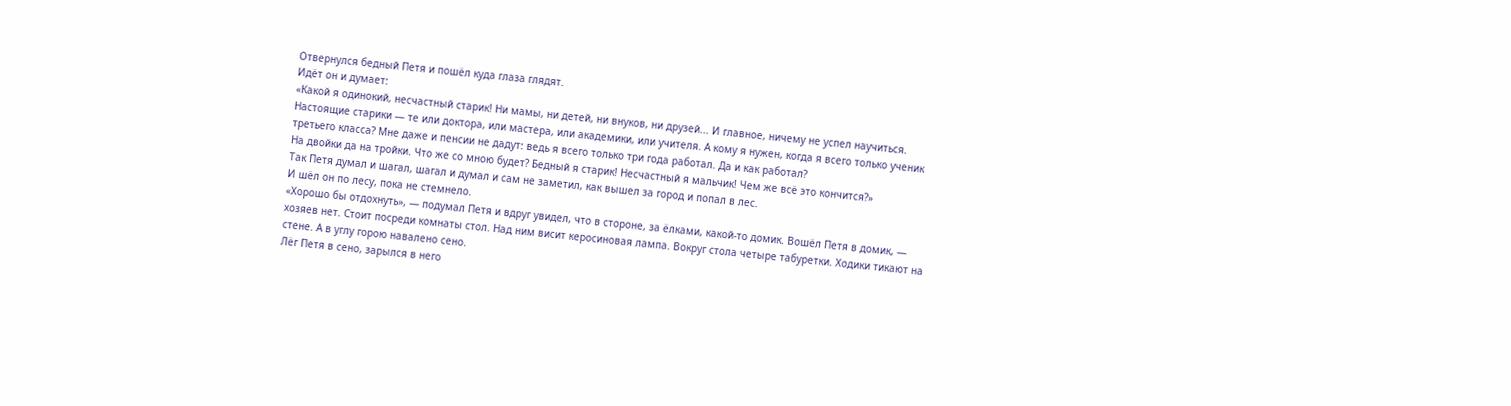Отвернулся бедный Петя и пошёл куда глаза глядят.
Идёт он и думает:
«Какой я одинокий, несчастный старик! Ни мамы, ни детей, ни внуков, ни друзей... И главное, ничему не успел научиться. Настоящие старики — те или доктора, или мастера, или академики, или учителя. А кому я нужен, когда я всего только ученик третьего класса? Мне даже и пенсии не дадут: ведь я всего только три года работал. Да и как работал?
На двойки да на тройки. Что же со мною будет? Бедный я старик! Несчастный я мальчик! Чем же всё это кончится?»
Так Петя думал и шагал, шагал и думал и сам не заметил, как вышел за город и попал в лес.
И шёл он по лесу, пока не стемнело.
«Хорошо бы отдохнуть», — подумал Петя и вдруг увидел, что в стороне, за ёлками, какой-то домик. Вошёл Петя в домик, — хозяев нет. Стоит посреди комнаты стол. Над ним висит керосиновая лампа. Вокруг стола четыре табуретки. Ходики тикают на стене. А в углу горою навалено сено.
Лёг Петя в сено, зарылся в него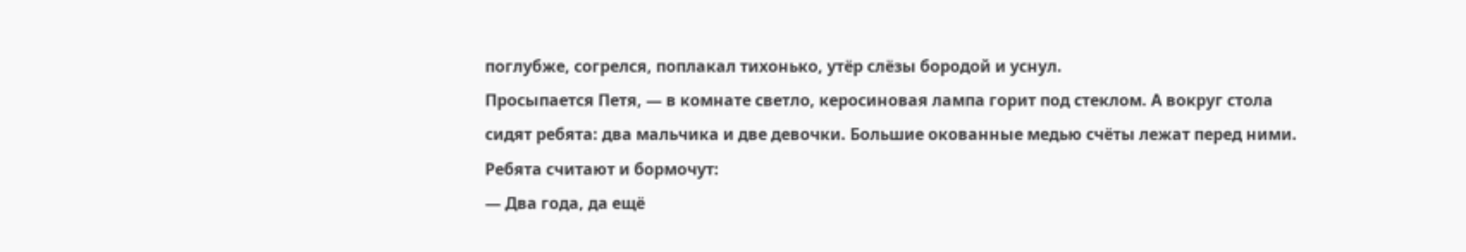поглубже, согрелся, поплакал тихонько, утёр слёзы бородой и уснул.
Просыпается Петя, — в комнате светло, керосиновая лампа горит под стеклом. А вокруг стола сидят ребята: два мальчика и две девочки. Большие окованные медью счёты лежат перед ними. Ребята считают и бормочут:
— Два года, да ещё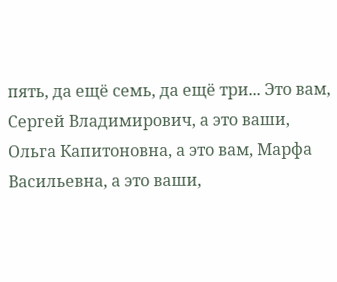пять, да ещё семь, да ещё три... Это вам, Сергей Владимирович, а это ваши, Ольга Капитоновна, а это вам, Марфа Васильевна, а это ваши,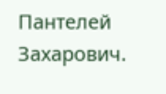Пантелей Захарович.